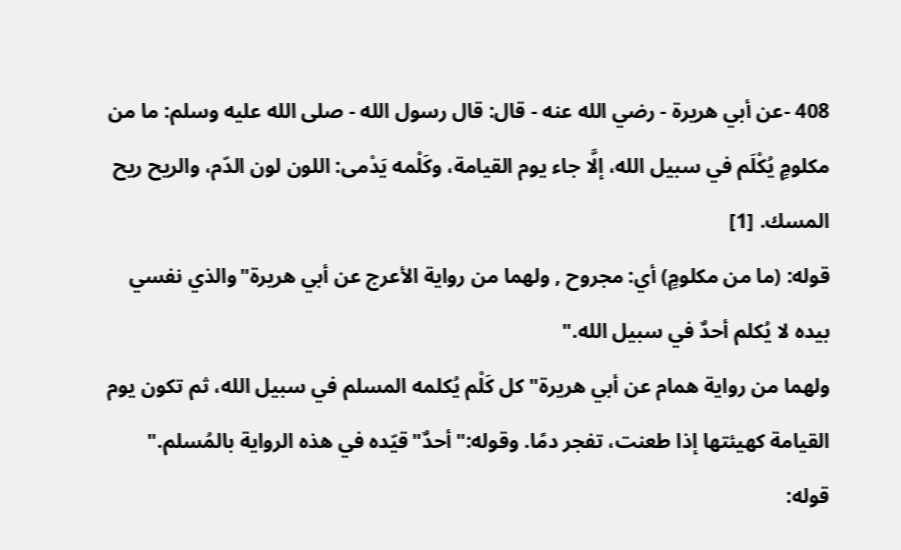408 -عن أبي هريرة - رضي الله عنه - قال: قال رسول الله - صلى الله عليه وسلم: ما من مكلومٍ يُكْلَم في سبيل الله، إلَّا جاء يوم القيامة، وكَلْمه يَدْمى: اللون لون الدّم، والريح ريح المسك. [1]
قوله: (ما من مكلومٍ) أي: مجروح , ولهما من رواية الأعرج عن أبي هريرة"والذي نفسي بيده لا يُكلم أحدٌ في سبيل الله."
ولهما من رواية همام عن أبي هريرة"كل كَلْم يُكلمه المسلم في سبيل الله، ثم تكون يوم القيامة كهيئتها إذا طعنت، تفجر دمًا. وقوله:"أحدٌ"قيّده في هذه الرواية بالمُسلم."
قوله: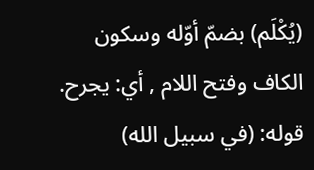(يُكْلَم) بضمّ أوّله وسكون الكاف وفتح اللام , أي: يجرح.
قوله: (في سبيل الله)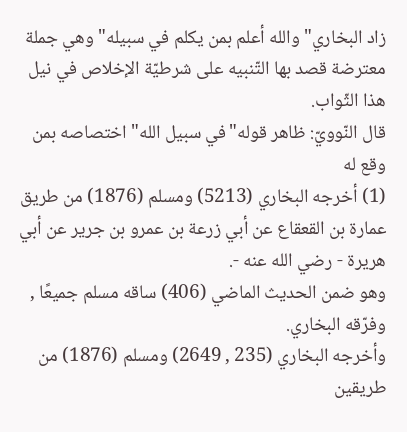زاد البخاري"والله أعلم بمن يكلم في سبيله"وهي جملة معترضة قصد بها التّنبيه على شرطيّة الإخلاص في نيل هذا الثّواب.
قال النّوويّ: ظاهر قوله"في سبيل الله"اختصاصه بمن وقع له
(1) أخرجه البخاري (5213) ومسلم (1876) من طريق عمارة بن القعقاع عن أبي زرعة بن عمرو بن جرير عن أبي هريرة - رضي الله عنه -.
وهو ضمن الحديث الماضي (406) ساقه مسلم جميعًا , وفرّقه البخاري.
وأخرجه البخاري (235 , 2649) ومسلم (1876) من طريقين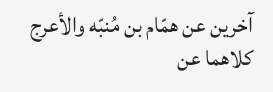آخرين عن همّام بن مُنبّه والأعرج كلاهما عن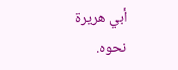أبي هريرة نحوه.